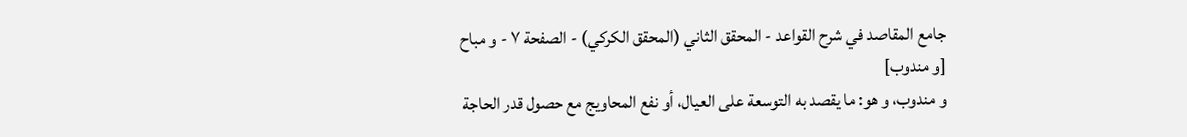جامع المقاصد في شرح القواعد - المحقق الثاني (المحقق الكركي) - الصفحة ٧ - و مباح
[و مندوب]
و مندوب، و هو: ما يقصد به التوسعة على العيال، أو نفع المحاويج مع حصول قدر الحاجة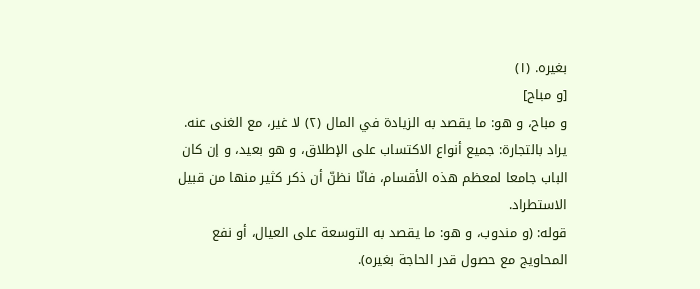بغيره. (١)
[و مباح]
و مباح، و هو: ما يقصد به الزيادة في المال (٢) لا غير، مع الغنى عنه.
يراد بالتجارة: جميع أنواع الاكتساب على الإطلاق، و هو بعيد، و إن كان الباب جامعا لمعظم هذه الأقسام، فانّا نظنّ أن ذكر كثير منها من قبيل الاستطراد.
قوله: (و مندوب، و هو: ما يقصد به التوسعة على العيال، أو نفع المحاويج مع حصول قدر الحاجة بغيره).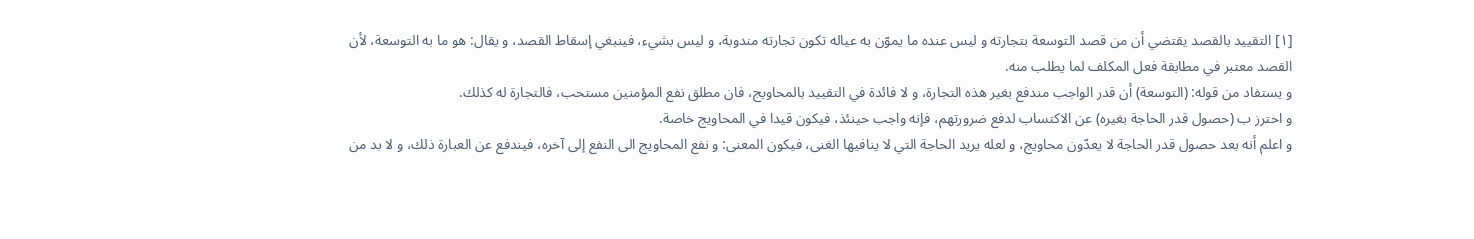[١] التقييد بالقصد يقتضي أن من قصد التوسعة بتجارته و ليس عنده ما يموّن به عياله تكون تجارته مندوبة، و ليس بشيء، فينبغي إسقاط القصد، و يقال: هو ما به التوسعة، لأن القصد معتبر في مطابقة فعل المكلف لما يطلب منه.
و يستفاد من قوله: (التوسعة) أن قدر الواجب مندفع بغير هذه التجارة، و لا فائدة في التقييد بالمحاويج، فان مطلق نفع المؤمنين مستحب، فالتجارة له كذلك.
و احترز ب (حصول قدر الحاجة بغيره) عن الاكتساب لدفع ضرورتهم، فإنه واجب حينئذ، فيكون قيدا في المحاويج خاصة.
و اعلم أنه بعد حصول قدر الحاجة لا يعدّون محاويج، و لعله يريد الحاجة التي لا ينافيها الغنى، فيكون المعنى: و نفع المحاويج الى النفع إلى آخره، فيندفع عن العبارة ذلك، و لا بد من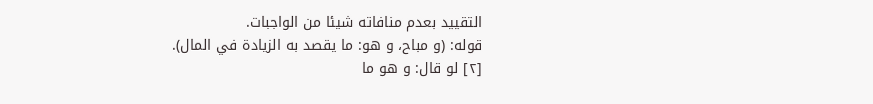التقييد بعدم منافاته شيئا من الواجبات.
قوله: (و مباح، و هو: ما يقصد به الزيادة في المال).
[٢] لو قال: و هو ما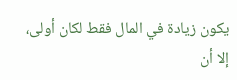يكون زيادة في المال فقط لكان أولى، إلا أن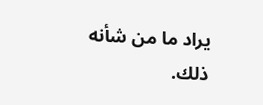يراد ما من شأنه ذلك.